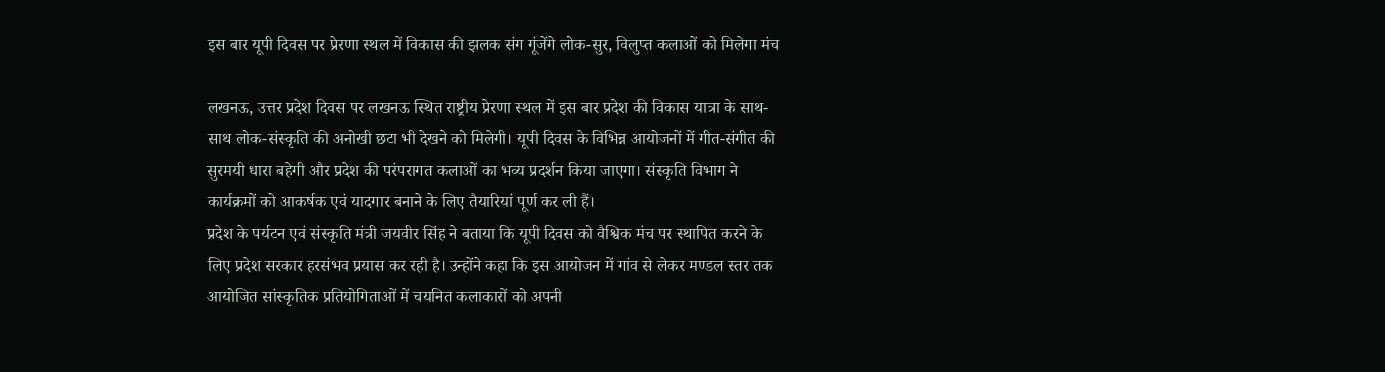इस बार यूपी दिवस पर प्रेरणा स्थल में विकास की झलक संग गूंजेंगे लोक-सुर, विलुप्त कलाओं को मिलेगा मंच

लखनऊ, उत्तर प्रदेश दिवस पर लखनऊ स्थित राष्ट्रीय प्रेरणा स्थल में इस बार प्रदेश की विकास यात्रा के साथ-साथ लोक-संस्कृति की अनोखी छटा भी देखने को मिलेगी। यूपी दिवस के विभिन्न आयोजनों में गीत-संगीत की सुरमयी धारा बहेगी और प्रदेश की परंपरागत कलाओं का भव्य प्रदर्शन किया जाएगा। संस्कृति विभाग ने कार्यक्रमों को आकर्षक एवं यादगार बनाने के लिए तैयारियां पूर्ण कर ली हैं।
प्रदेश के पर्यटन एवं संस्कृति मंत्री जयवीर सिंह ने बताया कि यूपी दिवस को वैश्विक मंच पर स्थापित करने के लिए प्रदेश सरकार हरसंभव प्रयास कर रही है। उन्होंने कहा कि इस आयोजन में गांव से लेकर मण्डल स्तर तक आयोजित सांस्कृतिक प्रतियोगिताओं में चयनित कलाकारों को अपनी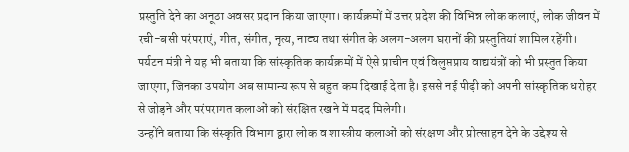प्रस्तुति देने का अनूठा अवसर प्रदान किया जाएगा। कार्यक्रमों में उत्तर प्रदेश की विभिन्न लोक कलाएं, लोक जीवन में रची-बसी परंपराएं, गीत, संगीत, नृत्य, नाट्य तथा संगीत के अलग-अलग घरानों की प्रस्तुतियां शामिल रहेंगी।
पर्यटन मंत्री ने यह भी बताया कि सांस्कृतिक कार्यक्रमों में ऐसे प्राचीन एवं विलुप्तप्राय वाद्ययंत्रों को भी प्रस्तुत किया जाएगा, जिनका उपयोग अब सामान्य रूप से बहुत कम दिखाई देता है। इससे नई पीढ़ी को अपनी सांस्कृतिक धरोहर से जोड़ने और परंपरागत कलाओं को संरक्षित रखने में मदद मिलेगी।
उन्होंने बताया कि संस्कृति विभाग द्वारा लोक व शास्त्रीय कलाओं को संरक्षण और प्रोत्साहन देने के उद्देश्य से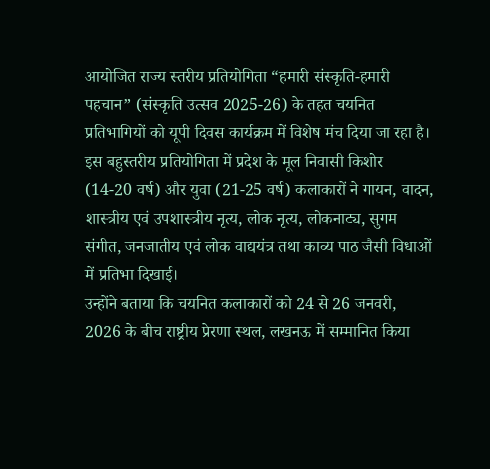आयोजित राज्य स्तरीय प्रतियोगिता “हमारी संस्कृति-हमारी पहचान” (संस्कृति उत्सव 2025-26) के तहत चयनित प्रतिभागियों को यूपी दिवस कार्यक्रम में विशेष मंच दिया जा रहा है। इस बहुस्तरीय प्रतियोगिता में प्रदेश के मूल निवासी किशोर (14-20 वर्ष) और युवा (21-25 वर्ष) कलाकारों ने गायन, वादन, शास्त्रीय एवं उपशास्त्रीय नृत्य, लोक नृत्य, लोकनाट्य, सुगम संगीत, जनजातीय एवं लोक वाद्ययंत्र तथा काव्य पाठ जैसी विधाओं में प्रतिभा दिखाई।
उन्होंने बताया कि चयनित कलाकारों को 24 से 26 जनवरी, 2026 के बीच राष्ट्रीय प्रेरणा स्थल, लखनऊ में सम्मानित किया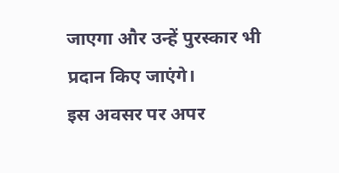जाएगा और उन्हें पुरस्कार भी प्रदान किए जाएंगे।
इस अवसर पर अपर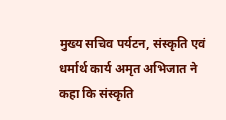मुख्य सचिव पर्यटन, संस्कृति एवं धर्मार्थ कार्य अमृत अभिजात ने कहा कि संस्कृति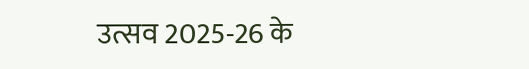उत्सव 2025-26 के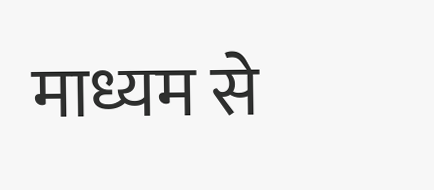माध्यम से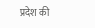प्रदेश की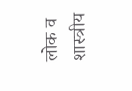लोक व शास्त्रीय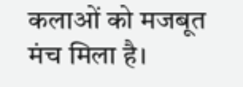कलाओं को मजबूत मंच मिला है।